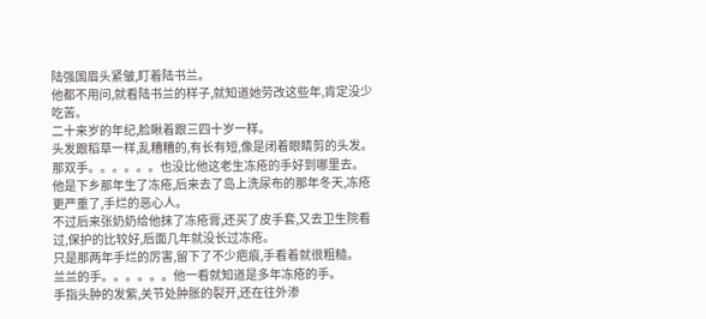陆强国眉头紧皱,盯着陆书兰。
他都不用问,就看陆书兰的样子,就知道她劳改这些年,肯定没少吃苦。
二十来岁的年纪,脸瞅着跟三四十岁一样。
头发跟稻草一样,乱糟糟的,有长有短,像是闭着眼睛剪的头发。
那双手。。。。。。也没比他这老生冻疮的手好到哪里去。
他是下乡那年生了冻疮,后来去了岛上洗尿布的那年冬天,冻疮更严重了,手烂的恶心人。
不过后来张奶奶给他抹了冻疮膏,还买了皮手套,又去卫生院看过,保护的比较好,后面几年就没长过冻疮。
只是那两年手烂的厉害,留下了不少疤痕,手看着就很粗糙。
兰兰的手。。。。。。他一看就知道是多年冻疮的手。
手指头肿的发紫,关节处肿胀的裂开,还在往外渗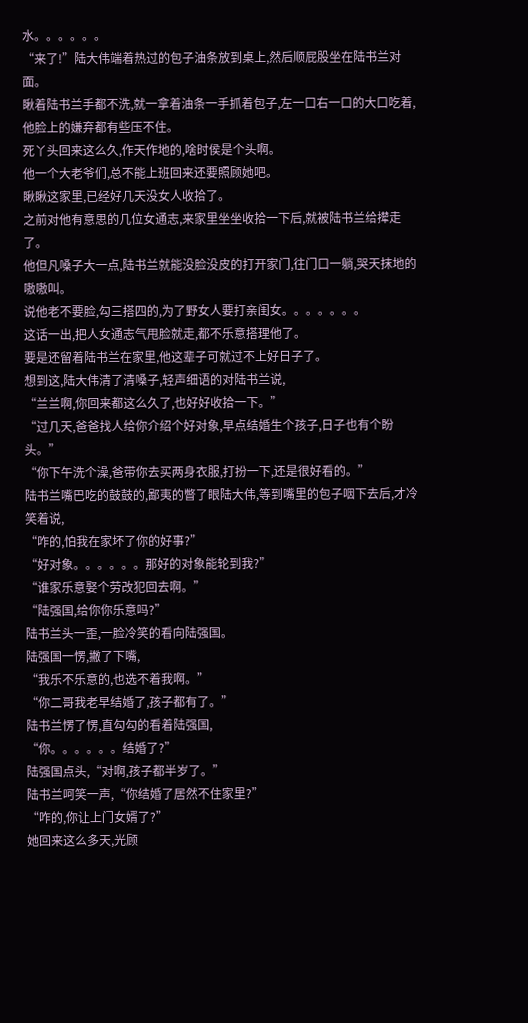水。。。。。。
“来了!”陆大伟端着热过的包子油条放到桌上,然后顺屁股坐在陆书兰对面。
瞅着陆书兰手都不洗,就一拿着油条一手抓着包子,左一口右一口的大口吃着,他脸上的嫌弃都有些压不住。
死丫头回来这么久,作天作地的,啥时侯是个头啊。
他一个大老爷们,总不能上班回来还要照顾她吧。
瞅瞅这家里,已经好几天没女人收拾了。
之前对他有意思的几位女通志,来家里坐坐收拾一下后,就被陆书兰给撵走了。
他但凡嗓子大一点,陆书兰就能没脸没皮的打开家门,往门口一躺,哭天抹地的嗷嗷叫。
说他老不要脸,勾三搭四的,为了野女人要打亲闺女。。。。。。。
这话一出,把人女通志气甩脸就走,都不乐意搭理他了。
要是还留着陆书兰在家里,他这辈子可就过不上好日子了。
想到这,陆大伟清了清嗓子,轻声细语的对陆书兰说,
“兰兰啊,你回来都这么久了,也好好收拾一下。”
“过几天,爸爸找人给你介绍个好对象,早点结婚生个孩子,日子也有个盼头。”
“你下午洗个澡,爸带你去买两身衣服,打扮一下,还是很好看的。”
陆书兰嘴巴吃的鼓鼓的,鄙夷的瞥了眼陆大伟,等到嘴里的包子咽下去后,才冷笑着说,
“咋的,怕我在家坏了你的好事?”
“好对象。。。。。。那好的对象能轮到我?”
“谁家乐意娶个劳改犯回去啊。”
“陆强国,给你你乐意吗?”
陆书兰头一歪,一脸冷笑的看向陆强国。
陆强国一愣,撇了下嘴,
“我乐不乐意的,也选不着我啊。”
“你二哥我老早结婚了,孩子都有了。”
陆书兰愣了愣,直勾勾的看着陆强国,
“你。。。。。。结婚了?”
陆强国点头,“对啊,孩子都半岁了。”
陆书兰呵笑一声,“你结婚了居然不住家里?”
“咋的,你让上门女婿了?”
她回来这么多天,光顾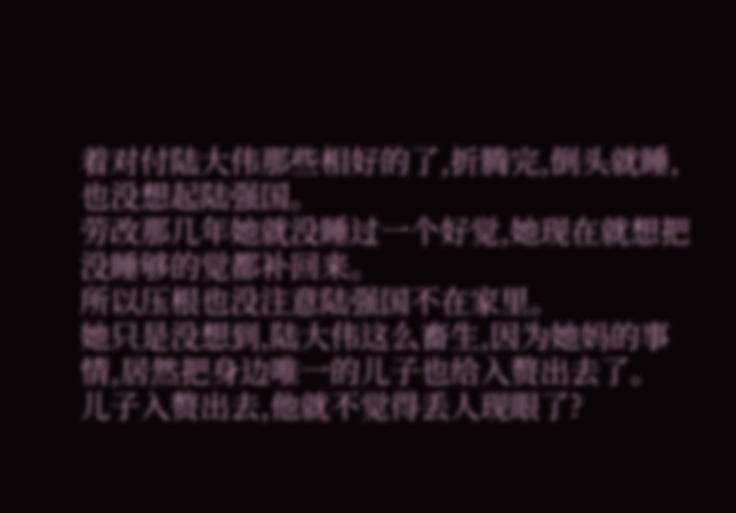着对付陆大伟那些相好的了,折腾完,倒头就睡,也没想起陆强国。
劳改那几年她就没睡过一个好觉,她现在就想把没睡够的觉都补回来。
所以压根也没注意陆强国不在家里。
她只是没想到,陆大伟这么畜生,因为她妈的事情,居然把身边唯一的儿子也给入赘出去了。
儿子入赘出去,他就不觉得丢人现眼了?